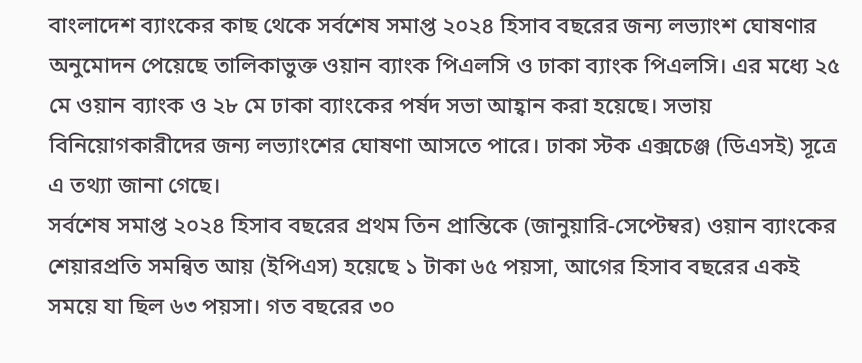বাংলাদেশ ব্যাংকের কাছ থেকে সর্বশেষ সমাপ্ত ২০২৪ হিসাব বছরের জন্য লভ্যাংশ ঘোষণার অনুমোদন পেয়েছে তালিকাভুক্ত ওয়ান ব্যাংক পিএলসি ও ঢাকা ব্যাংক পিএলসি। এর মধ্যে ২৫ মে ওয়ান ব্যাংক ও ২৮ মে ঢাকা ব্যাংকের পর্ষদ সভা আহ্বান করা হয়েছে। সভায় বিনিয়োগকারীদের জন্য লভ্যাংশের ঘোষণা আসতে পারে। ঢাকা স্টক এক্সচেঞ্জ (ডিএসই) সূত্রে এ তথ্যা জানা গেছে।
সর্বশেষ সমাপ্ত ২০২৪ হিসাব বছরের প্রথম তিন প্রান্তিকে (জানুয়ারি-সেপ্টেম্বর) ওয়ান ব্যাংকের শেয়ারপ্রতি সমন্বিত আয় (ইপিএস) হয়েছে ১ টাকা ৬৫ পয়সা, আগের হিসাব বছরের একই সময়ে যা ছিল ৬৩ পয়সা। গত বছরের ৩০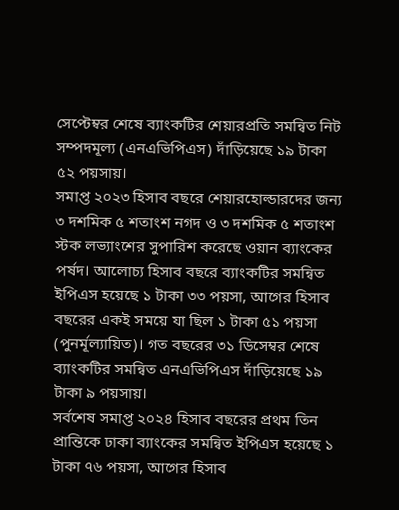সেপ্টেম্বর শেষে ব্যাংকটির শেয়ারপ্রতি সমন্বিত নিট সম্পদমূল্য (এনএভিপিএস) দাঁড়িয়েছে ১৯ টাকা ৫২ পয়সায়।
সমাপ্ত ২০২৩ হিসাব বছরে শেয়ারহোল্ডারদের জন্য ৩ দশমিক ৫ শতাংশ নগদ ও ৩ দশমিক ৫ শতাংশ স্টক লভ্যাংশের সুপারিশ করেছে ওয়ান ব্যাংকের পর্ষদ। আলোচ্য হিসাব বছরে ব্যাংকটির সমন্বিত ইপিএস হয়েছে ১ টাকা ৩৩ পয়সা, আগের হিসাব বছরের একই সময়ে যা ছিল ১ টাকা ৫১ পয়সা (পুনর্মূল্যায়িত)। গত বছরের ৩১ ডিসেম্বর শেষে ব্যাংকটির সমন্বিত এনএভিপিএস দাঁড়িয়েছে ১৯ টাকা ৯ পয়সায়।
সর্বশেষ সমাপ্ত ২০২৪ হিসাব বছরের প্রথম তিন প্রান্তিকে ঢাকা ব্যাংকের সমন্বিত ইপিএস হয়েছে ১ টাকা ৭৬ পয়সা, আগের হিসাব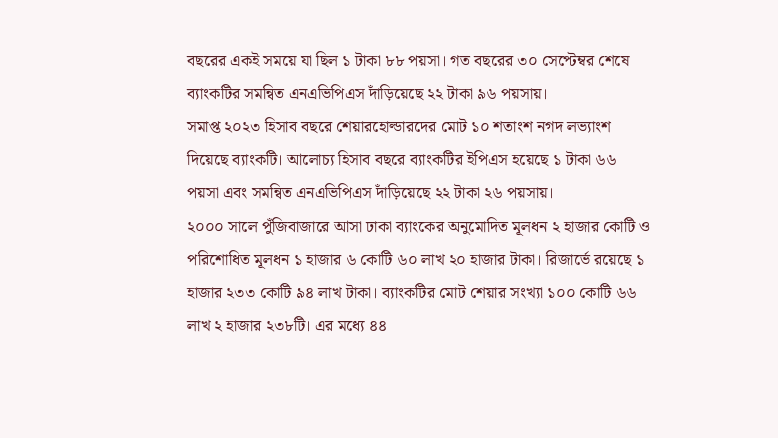বছরের একই সময়ে যা ছিল ১ টাকা ৮৮ পয়সা। গত বছরের ৩০ সেপ্টেম্বর শেষে ব্যাংকটির সমন্বিত এনএভিপিএস দাঁড়িয়েছে ২২ টাকা ৯৬ পয়সায়।
সমাপ্ত ২০২৩ হিসাব বছরে শেয়ারহোল্ডারদের মোট ১০ শতাংশ নগদ লভ্যাংশ দিয়েছে ব্যাংকটি। আলোচ্য হিসাব বছরে ব্যাংকটির ইপিএস হয়েছে ১ টাকা ৬৬ পয়সা এবং সমন্বিত এনএভিপিএস দাঁড়িয়েছে ২২ টাকা ২৬ পয়সায়।
২০০০ সালে পুঁজিবাজারে আসা ঢাকা ব্যাংকের অনুমোদিত মূলধন ২ হাজার কোটি ও পরিশোধিত মূলধন ১ হাজার ৬ কোটি ৬০ লাখ ২০ হাজার টাকা। রিজার্ভে রয়েছে ১ হাজার ২৩৩ কোটি ৯৪ লাখ টাকা। ব্যাংকটির মোট শেয়ার সংখ্যা ১০০ কোটি ৬৬ লাখ ২ হাজার ২৩৮টি। এর মধ্যে ৪৪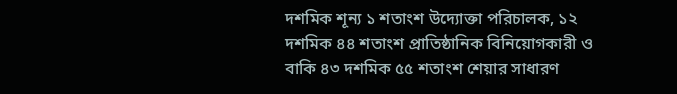দশমিক শূন্য ১ শতাংশ উদ্যোক্তা পরিচালক, ১২ দশমিক ৪৪ শতাংশ প্রাতিষ্ঠানিক বিনিয়োগকারী ও বাকি ৪৩ দশমিক ৫৫ শতাংশ শেয়ার সাধারণ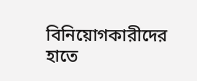বিনিয়োগকারীদের হাতে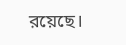রয়েছে।